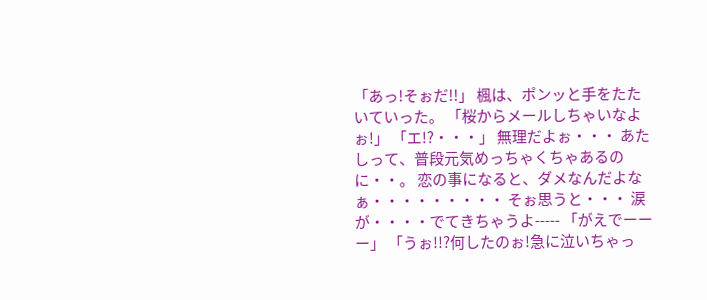「あっ!そぉだ!!」 楓は、ポンッと手をたたいていった。 「桜からメールしちゃいなよぉ!」 「エ!?・・・」 無理だよぉ・・・ あたしって、普段元気めっちゃくちゃあるのに・・。 恋の事になると、ダメなんだよなぁ・・・・・・・・・ そぉ思うと・・・ 涙が・・・・でてきちゃうよ----- 「がえでーーー」 「うぉ!!?何したのぉ!急に泣いちゃっ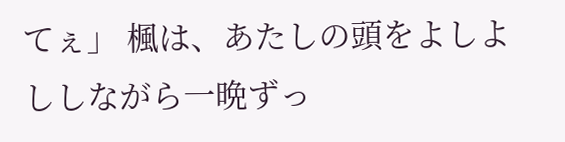てぇ」 楓は、あたしの頭をよしよししながら一晩ずっ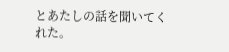とあたしの話を聞いてくれた。